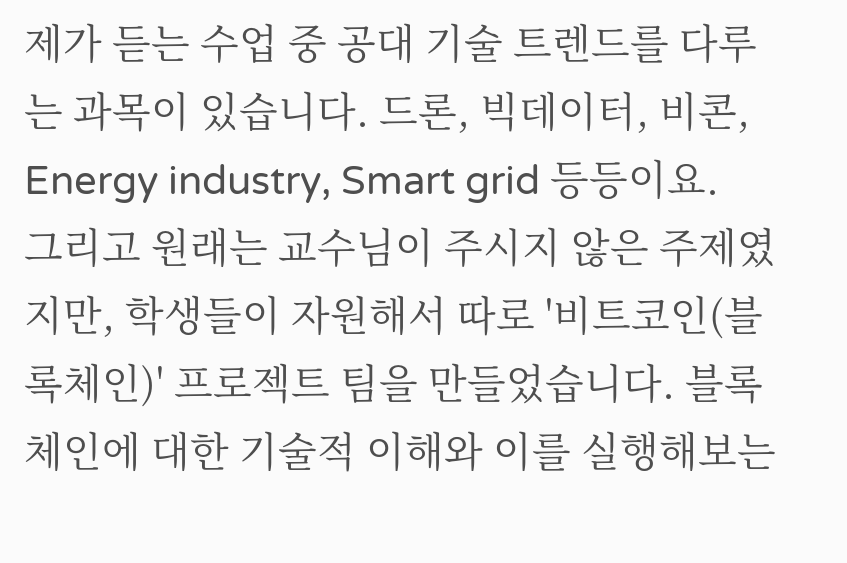제가 듣는 수업 중 공대 기술 트렌드를 다루는 과목이 있습니다. 드론, 빅데이터, 비콘, Energy industry, Smart grid 등등이요.
그리고 원래는 교수님이 주시지 않은 주제였지만, 학생들이 자원해서 따로 '비트코인(블록체인)' 프로젝트 팀을 만들었습니다. 블록체인에 대한 기술적 이해와 이를 실행해보는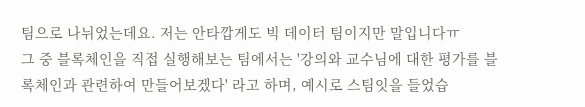팀으로 나뉘었는데요. 저는 안타깝게도 빅 데이터 팀이지만 말입니다ㅠ
그 중 블록체인을 직접 실행해보는 팀에서는 '강의와 교수님에 대한 평가를 블록체인과 관련하여 만들어보겠다' 라고 하며, 예시로 스팀잇을 들었습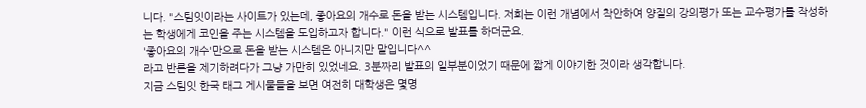니다. "스팀잇이라는 사이트가 있는데, 좋아요의 개수로 돈을 받는 시스템입니다. 저희는 이런 개념에서 착안하여 양질의 강의평가 또는 교수평가를 작성하는 학생에게 코인을 주는 시스템을 도입하고자 합니다." 이런 식으로 발표를 하더군요.
'좋아요의 개수'만으로 돈을 받는 시스템은 아니지만 말입니다^^
라고 반론을 제기하려다가 그냥 가만히 있었네요. 3분짜리 발표의 일부분이었기 때문에 짧게 이야기한 것이라 생각합니다.
지금 스팀잇 한국 태그 게시물들을 보면 여전히 대학생은 몇명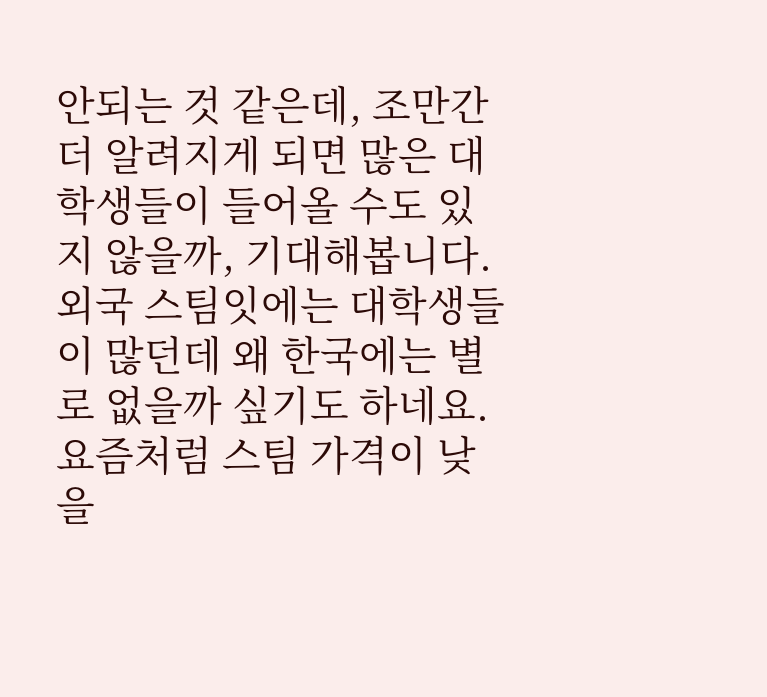안되는 것 같은데, 조만간 더 알려지게 되면 많은 대학생들이 들어올 수도 있지 않을까, 기대해봅니다. 외국 스팀잇에는 대학생들이 많던데 왜 한국에는 별로 없을까 싶기도 하네요. 요즘처럼 스팀 가격이 낮을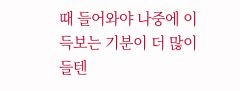때 들어와야 나중에 이득보는 기분이 더 많이 들텐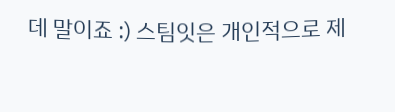데 말이죠 :) 스팀잇은 개인적으로 제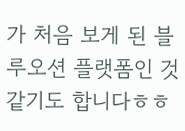가 처음 보게 된 블루오션 플랫폼인 것 같기도 합니다ㅎㅎ